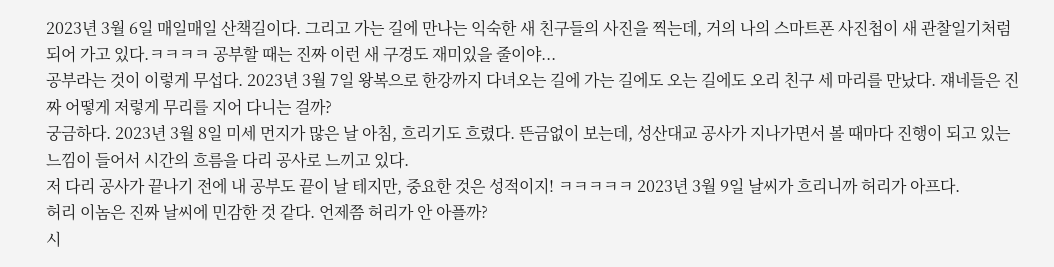2023년 3월 6일 매일매일 산책길이다. 그리고 가는 길에 만나는 익숙한 새 친구들의 사진을 찍는데, 거의 나의 스마트폰 사진첩이 새 관찰일기처럼 되어 가고 있다.ㅋㅋㅋㅋ 공부할 때는 진짜 이런 새 구경도 재미있을 줄이야...
공부라는 것이 이렇게 무섭다. 2023년 3월 7일 왕복으로 한강까지 다녀오는 길에 가는 길에도 오는 길에도 오리 친구 세 마리를 만났다. 쟤네들은 진짜 어떻게 저렇게 무리를 지어 다니는 걸까?
궁금하다. 2023년 3월 8일 미세 먼지가 많은 날 아침, 흐리기도 흐렸다. 뜬금없이 보는데, 성산대교 공사가 지나가면서 볼 때마다 진행이 되고 있는 느낌이 들어서 시간의 흐름을 다리 공사로 느끼고 있다.
저 다리 공사가 끝나기 전에 내 공부도 끝이 날 테지만, 중요한 것은 성적이지! ㅋㅋㅋㅋㅋ 2023년 3월 9일 날씨가 흐리니까 허리가 아프다.
허리 이놈은 진짜 날씨에 민감한 것 같다. 언제쯤 허리가 안 아플까?
시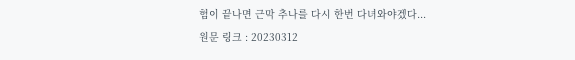험이 끝나면 근막 추나를 다시 한번 다녀와야겠다...
원문 링크 : 20230312